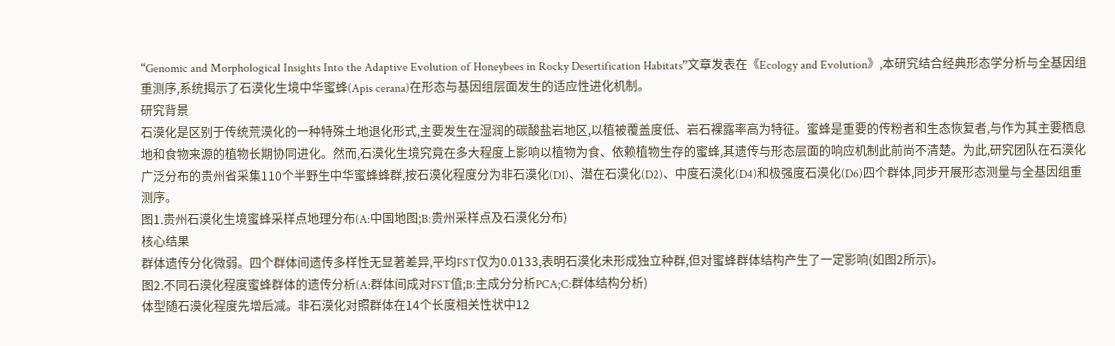“Genomic and Morphological Insights Into the Adaptive Evolution of Honeybees in Rocky Desertification Habitats”文章发表在《Ecology and Evolution》,本研究结合经典形态学分析与全基因组重测序,系统揭示了石漠化生境中华蜜蜂(Apis cerana)在形态与基因组层面发生的适应性进化机制。
研究背景
石漠化是区别于传统荒漠化的一种特殊土地退化形式,主要发生在湿润的碳酸盐岩地区,以植被覆盖度低、岩石裸露率高为特征。蜜蜂是重要的传粉者和生态恢复者,与作为其主要栖息地和食物来源的植物长期协同进化。然而,石漠化生境究竟在多大程度上影响以植物为食、依赖植物生存的蜜蜂,其遗传与形态层面的响应机制此前尚不清楚。为此,研究团队在石漠化广泛分布的贵州省采集110个半野生中华蜜蜂蜂群,按石漠化程度分为非石漠化(D1)、潜在石漠化(D2)、中度石漠化(D4)和极强度石漠化(D6)四个群体,同步开展形态测量与全基因组重测序。
图1.贵州石漠化生境蜜蜂采样点地理分布(A:中国地图;B:贵州采样点及石漠化分布)
核心结果
群体遗传分化微弱。四个群体间遗传多样性无显著差异,平均FST仅为0.0133,表明石漠化未形成独立种群,但对蜜蜂群体结构产生了一定影响(如图2所示)。
图2.不同石漠化程度蜜蜂群体的遗传分析(A:群体间成对FST值;B:主成分分析PCA;C:群体结构分析)
体型随石漠化程度先增后减。非石漠化对照群体在14个长度相关性状中12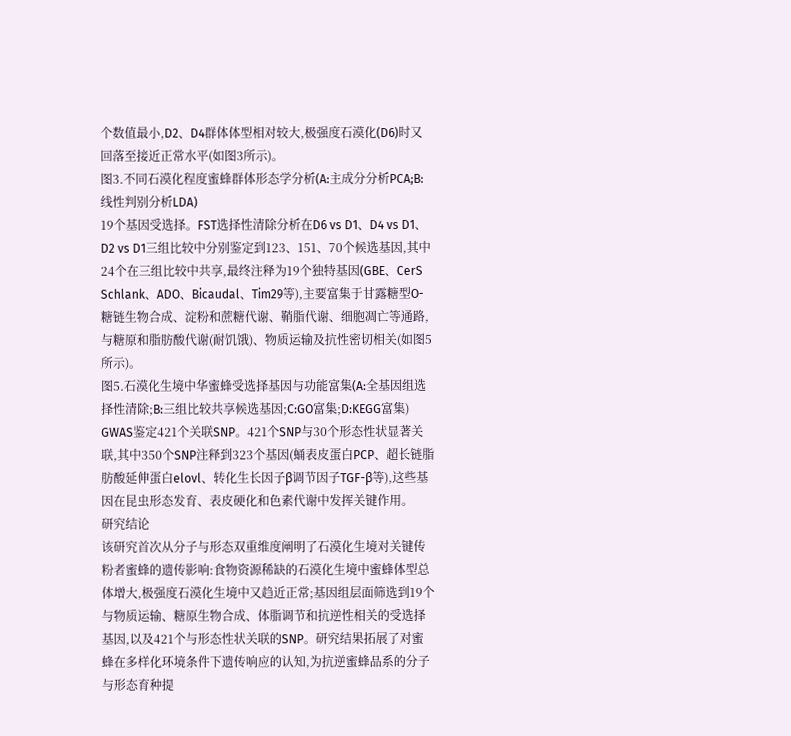个数值最小,D2、D4群体体型相对较大,极强度石漠化(D6)时又回落至接近正常水平(如图3所示)。
图3.不同石漠化程度蜜蜂群体形态学分析(A:主成分分析PCA;B:线性判别分析LDA)
19个基因受选择。FST选择性清除分析在D6 vs D1、D4 vs D1、D2 vs D1三组比较中分别鉴定到123、151、70个候选基因,其中24个在三组比较中共享,最终注释为19个独特基因(GBE、CerS Schlank、ADO、Bicaudal、Tim29等),主要富集于甘露糖型O-糖链生物合成、淀粉和蔗糖代谢、鞘脂代谢、细胞凋亡等通路,与糖原和脂肪酸代谢(耐饥饿)、物质运输及抗性密切相关(如图5所示)。
图5.石漠化生境中华蜜蜂受选择基因与功能富集(A:全基因组选择性清除;B:三组比较共享候选基因;C:GO富集;D:KEGG富集)
GWAS鉴定421个关联SNP。421个SNP与30个形态性状显著关联,其中350个SNP注释到323个基因(蛹表皮蛋白PCP、超长链脂肪酸延伸蛋白elovl、转化生长因子β调节因子TGF-β等),这些基因在昆虫形态发育、表皮硬化和色素代谢中发挥关键作用。
研究结论
该研究首次从分子与形态双重维度阐明了石漠化生境对关键传粉者蜜蜂的遗传影响:食物资源稀缺的石漠化生境中蜜蜂体型总体增大,极强度石漠化生境中又趋近正常;基因组层面筛选到19个与物质运输、糖原生物合成、体脂调节和抗逆性相关的受选择基因,以及421个与形态性状关联的SNP。研究结果拓展了对蜜蜂在多样化环境条件下遗传响应的认知,为抗逆蜜蜂品系的分子与形态育种提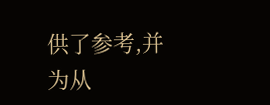供了参考,并为从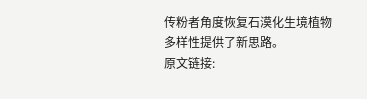传粉者角度恢复石漠化生境植物多样性提供了新思路。
原文链接: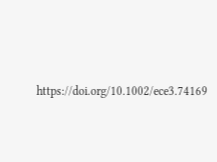https://doi.org/10.1002/ece3.74169